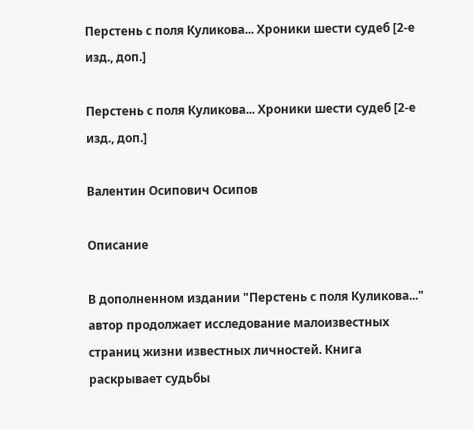Перстень с поля Куликова... Хроники шести судеб [2-е изд., доп.]

Перстень с поля Куликова... Хроники шести судеб [2-е изд., доп.]

Валентин Осипович Осипов

Описание

В дополненном издании "Перстень с поля Куликова..." автор продолжает исследование малоизвестных страниц жизни известных личностей. Книга раскрывает судьбы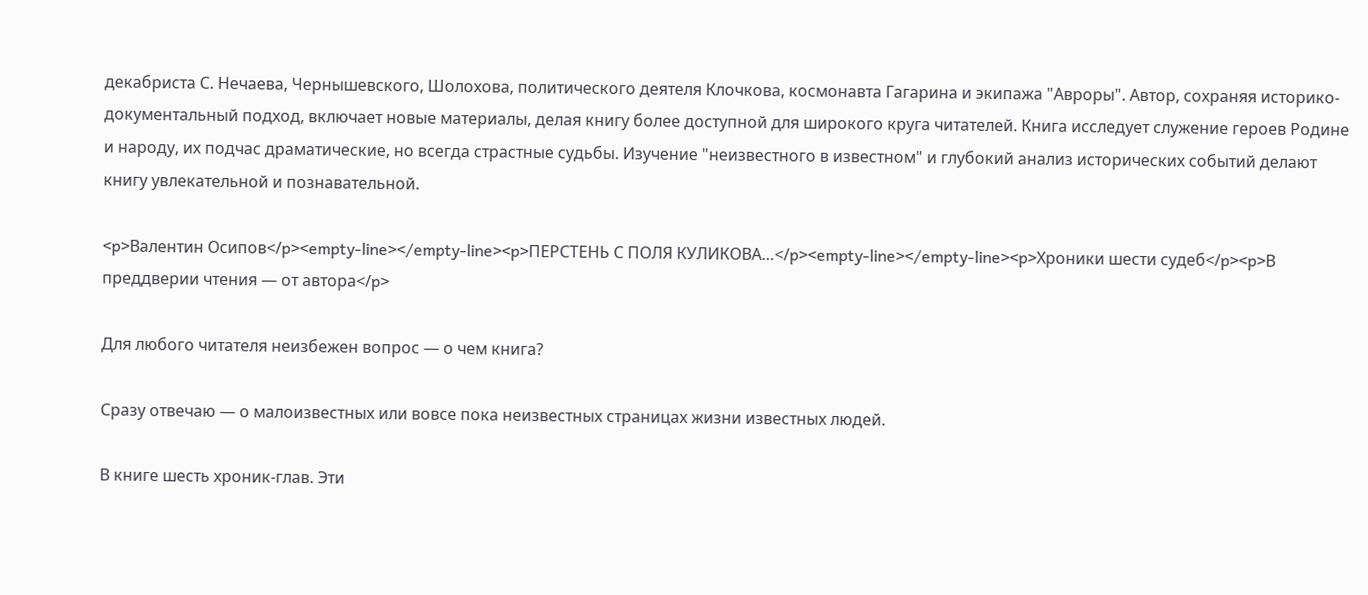декабриста С. Нечаева, Чернышевского, Шолохова, политического деятеля Клочкова, космонавта Гагарина и экипажа "Авроры". Автор, сохраняя историко-документальный подход, включает новые материалы, делая книгу более доступной для широкого круга читателей. Книга исследует служение героев Родине и народу, их подчас драматические, но всегда страстные судьбы. Изучение "неизвестного в известном" и глубокий анализ исторических событий делают книгу увлекательной и познавательной.

<p>Валентин Осипов</p><empty-line></empty-line><p>ПЕРСТЕНЬ С ПОЛЯ КУЛИКОВА…</p><empty-line></empty-line><p>Хроники шести судеб</p><p>В преддверии чтения — от автора</p>

Для любого читателя неизбежен вопрос — о чем книга?

Сразу отвечаю — о малоизвестных или вовсе пока неизвестных страницах жизни известных людей.

В книге шесть хроник-глав. Эти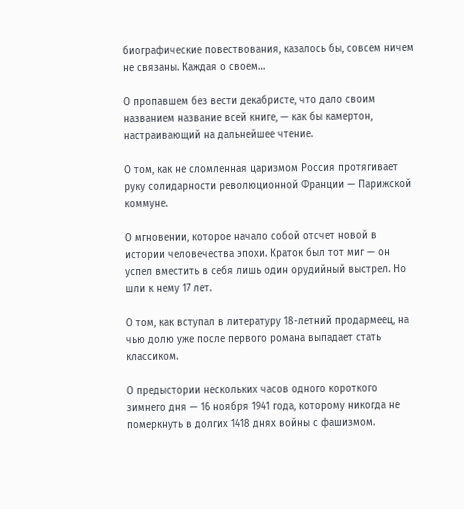биографические повествования, казалось бы, совсем ничем не связаны. Каждая о своем…

О пропавшем без вести декабристе, что дало своим названием название всей книге, — как бы камертон, настраивающий на дальнейшее чтение.

О том, как не сломленная царизмом Россия протягивает руку солидарности революционной Франции — Парижской коммуне.

О мгновении, которое начало собой отсчет новой в истории человечества эпохи. Краток был тот миг — он успел вместить в себя лишь один орудийный выстрел. Но шли к нему 17 лет.

О том, как вступал в литературу 18-летний продармеец, на чью долю уже после первого романа выпадает стать классиком.

О предыстории нескольких часов одного короткого зимнего дня — 16 ноября 1941 года, которому никогда не померкнуть в долгих 1418 днях войны с фашизмом.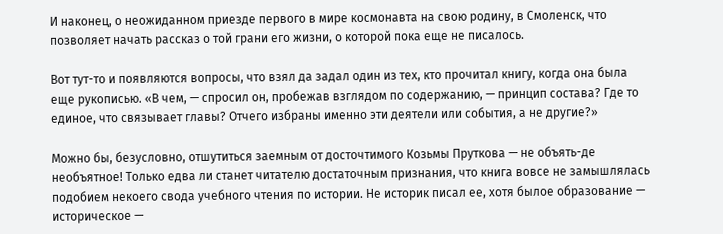И наконец, о неожиданном приезде первого в мире космонавта на свою родину, в Смоленск, что позволяет начать рассказ о той грани его жизни, о которой пока еще не писалось.

Вот тут-то и появляются вопросы, что взял да задал один из тех, кто прочитал книгу, когда она была еще рукописью. «В чем, — спросил он, пробежав взглядом по содержанию, — принцип состава? Где то единое, что связывает главы? Отчего избраны именно эти деятели или события, а не другие?»

Можно бы, безусловно, отшутиться заемным от досточтимого Козьмы Пруткова — не объять-де необъятное! Только едва ли станет читателю достаточным признания, что книга вовсе не замышлялась подобием некоего свода учебного чтения по истории. Не историк писал ее, хотя былое образование — историческое —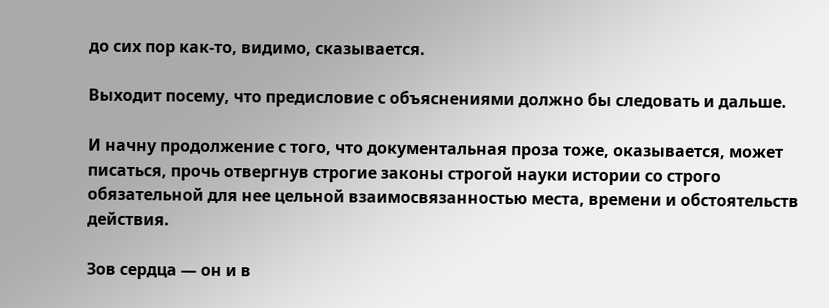до сих пор как-то, видимо, сказывается.

Выходит посему, что предисловие с объяснениями должно бы следовать и дальше.

И начну продолжение с того, что документальная проза тоже, оказывается, может писаться, прочь отвергнув строгие законы строгой науки истории со строго обязательной для нее цельной взаимосвязанностью места, времени и обстоятельств действия.

Зов сердца — он и в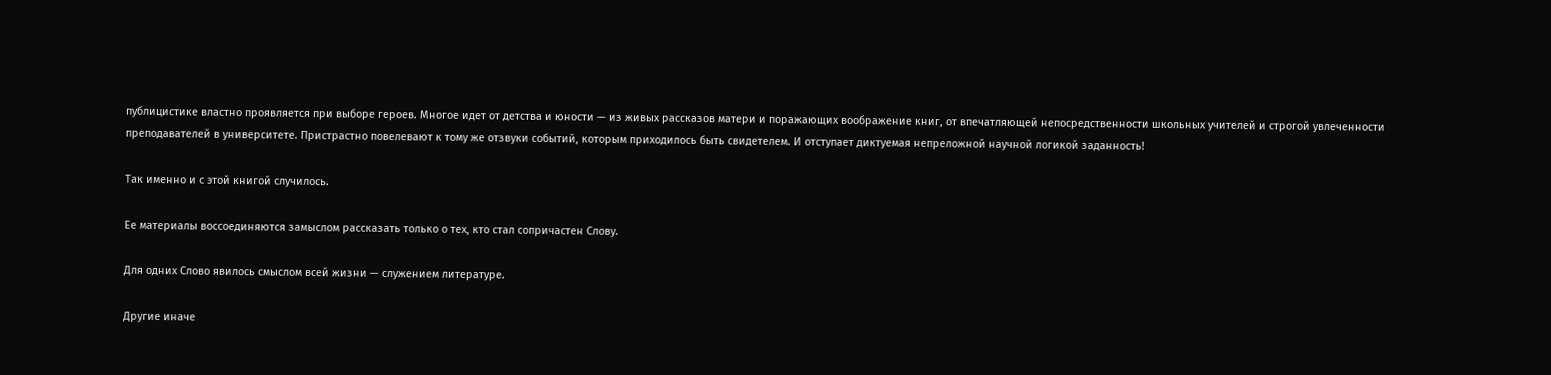публицистике властно проявляется при выборе героев. Многое идет от детства и юности — из живых рассказов матери и поражающих воображение книг, от впечатляющей непосредственности школьных учителей и строгой увлеченности преподавателей в университете. Пристрастно повелевают к тому же отзвуки событий, которым приходилось быть свидетелем. И отступает диктуемая непреложной научной логикой заданность!

Так именно и с этой книгой случилось.

Ее материалы воссоединяются замыслом рассказать только о тех, кто стал сопричастен Слову.

Для одних Слово явилось смыслом всей жизни — служением литературе.

Другие иначе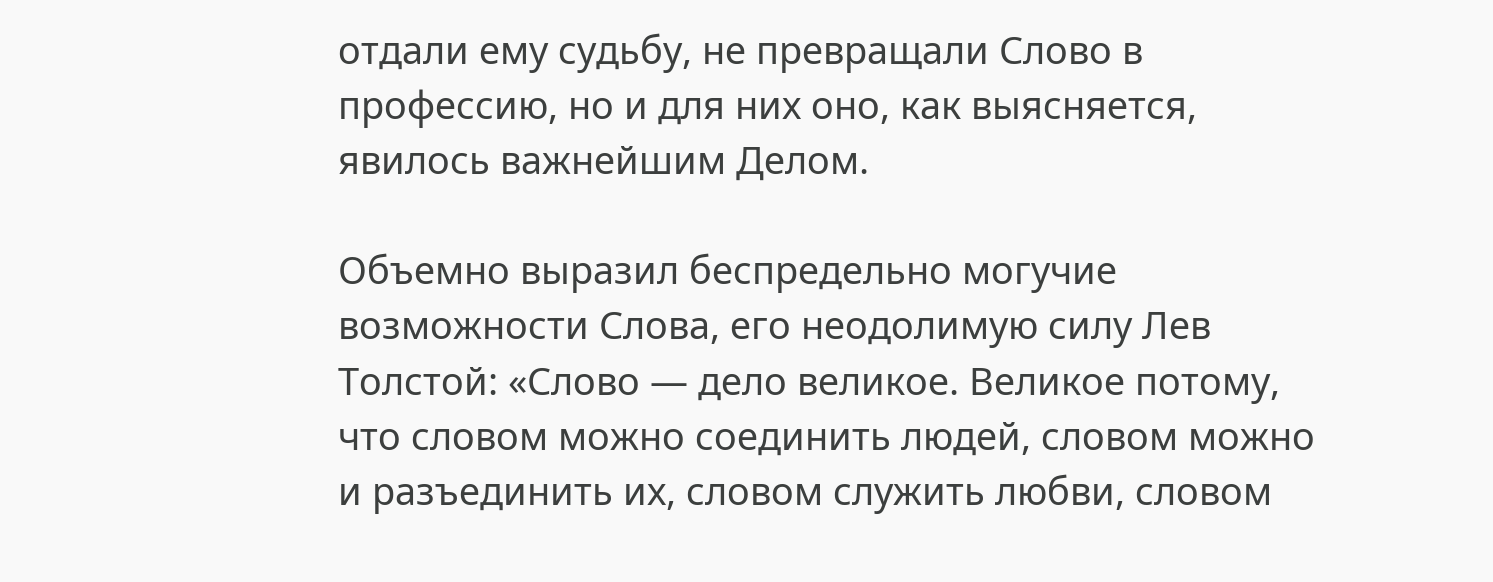отдали ему судьбу, не превращали Слово в профессию, но и для них оно, как выясняется, явилось важнейшим Делом.

Объемно выразил беспредельно могучие возможности Слова, его неодолимую силу Лев Толстой: «Слово — дело великое. Великое потому, что словом можно соединить людей, словом можно и разъединить их, словом служить любви, словом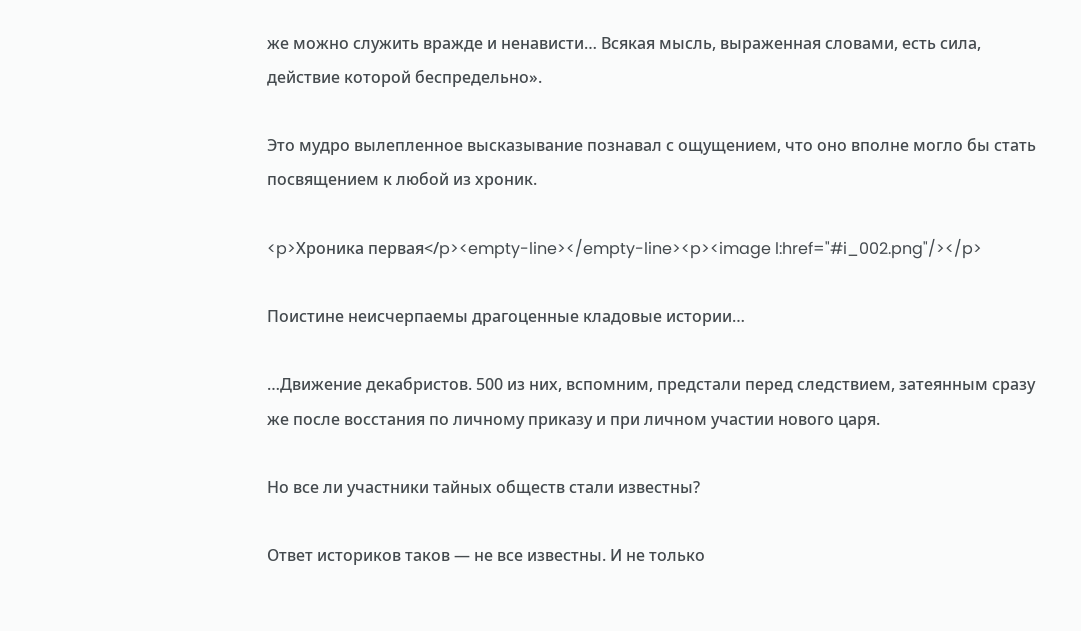же можно служить вражде и ненависти… Всякая мысль, выраженная словами, есть сила, действие которой беспредельно».

Это мудро вылепленное высказывание познавал с ощущением, что оно вполне могло бы стать посвящением к любой из хроник.

<p>Хроника первая</p><empty-line></empty-line><p><image l:href="#i_002.png"/></p>

Поистине неисчерпаемы драгоценные кладовые истории…

…Движение декабристов. 500 из них, вспомним, предстали перед следствием, затеянным сразу же после восстания по личному приказу и при личном участии нового царя.

Но все ли участники тайных обществ стали известны?

Ответ историков таков — не все известны. И не только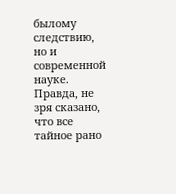былому следствию, но и современной науке. Правда, не зря сказано, что все тайное рано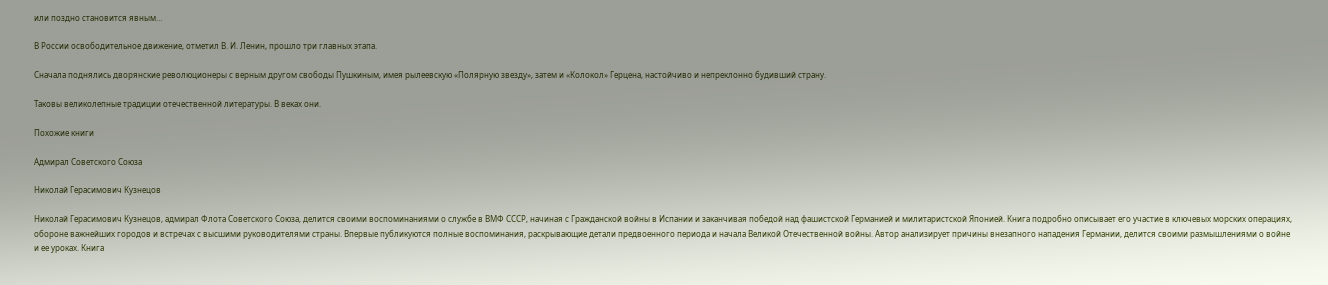или поздно становится явным…

В России освободительное движение, отметил В. И. Ленин, прошло три главных этапа.

Сначала поднялись дворянские революционеры с верным другом свободы Пушкиным, имея рылеевскую «Полярную звезду», затем и «Колокол» Герцена, настойчиво и непреклонно будивший страну.

Таковы великолепные традиции отечественной литературы. В веках они.

Похожие книги

Адмирал Советского Союза

Николай Герасимович Кузнецов

Николай Герасимович Кузнецов, адмирал Флота Советского Союза, делится своими воспоминаниями о службе в ВМФ СССР, начиная с Гражданской войны в Испании и заканчивая победой над фашистской Германией и милитаристской Японией. Книга подробно описывает его участие в ключевых морских операциях, обороне важнейших городов и встречах с высшими руководителями страны. Впервые публикуются полные воспоминания, раскрывающие детали предвоенного периода и начала Великой Отечественной войны. Автор анализирует причины внезапного нападения Германии, делится своими размышлениями о войне и ее уроках. Книга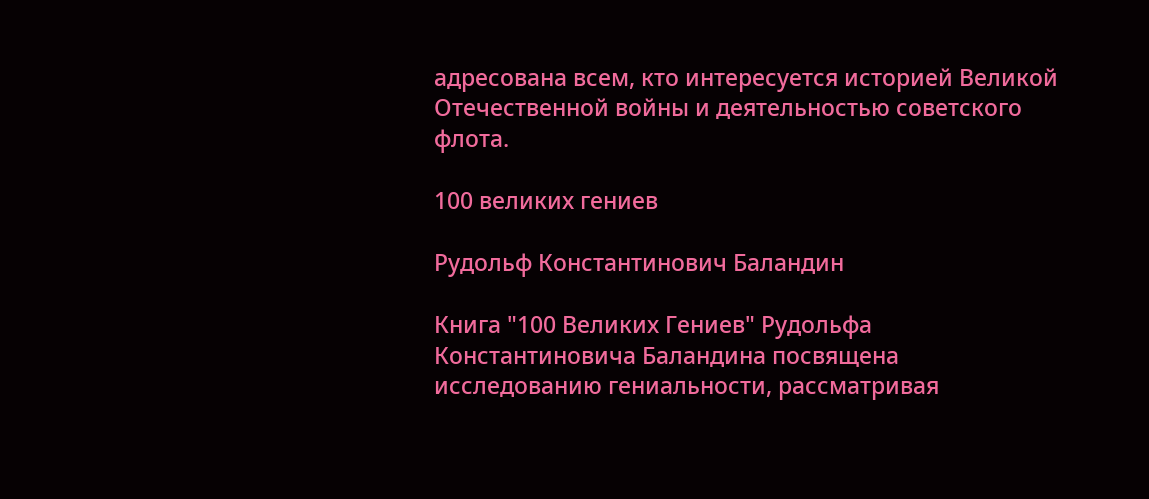адресована всем, кто интересуется историей Великой Отечественной войны и деятельностью советского флота.

100 великих гениев

Рудольф Константинович Баландин

Книга "100 Великих Гениев" Рудольфа Константиновича Баландина посвящена исследованию гениальности, рассматривая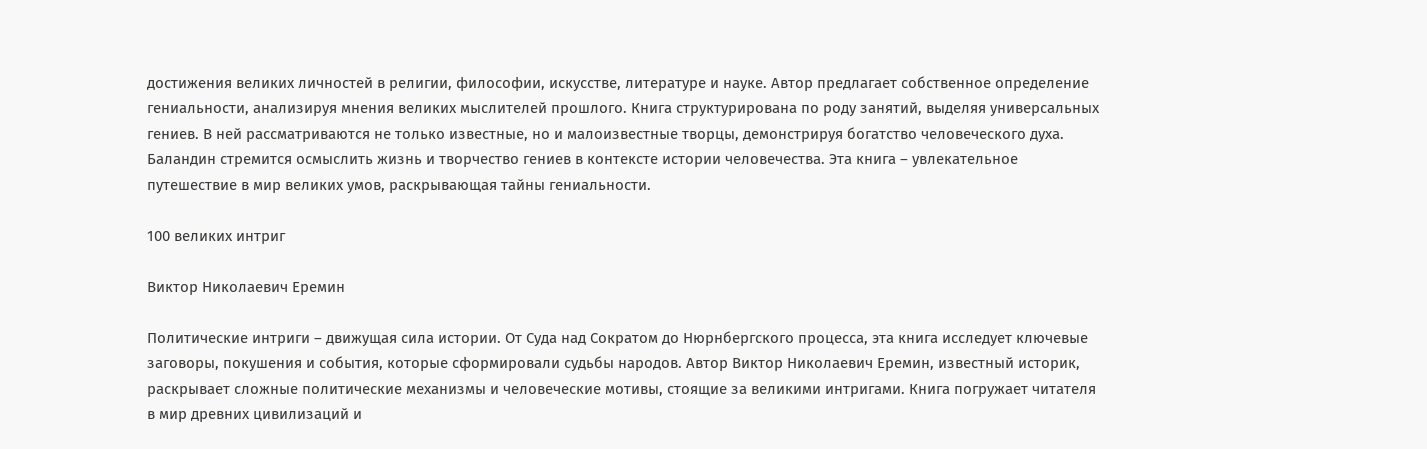достижения великих личностей в религии, философии, искусстве, литературе и науке. Автор предлагает собственное определение гениальности, анализируя мнения великих мыслителей прошлого. Книга структурирована по роду занятий, выделяя универсальных гениев. В ней рассматриваются не только известные, но и малоизвестные творцы, демонстрируя богатство человеческого духа. Баландин стремится осмыслить жизнь и творчество гениев в контексте истории человечества. Эта книга – увлекательное путешествие в мир великих умов, раскрывающая тайны гениальности.

100 великих интриг

Виктор Николаевич Еремин

Политические интриги – движущая сила истории. От Суда над Сократом до Нюрнбергского процесса, эта книга исследует ключевые заговоры, покушения и события, которые сформировали судьбы народов. Автор Виктор Николаевич Еремин, известный историк, раскрывает сложные политические механизмы и человеческие мотивы, стоящие за великими интригами. Книга погружает читателя в мир древних цивилизаций и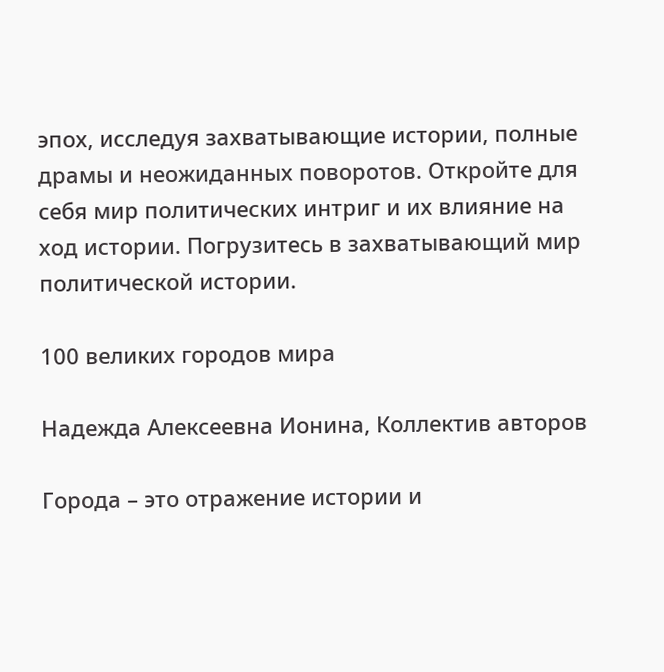эпох, исследуя захватывающие истории, полные драмы и неожиданных поворотов. Откройте для себя мир политических интриг и их влияние на ход истории. Погрузитесь в захватывающий мир политической истории.

100 великих городов мира

Надежда Алексеевна Ионина, Коллектив авторов

Города – это отражение истории и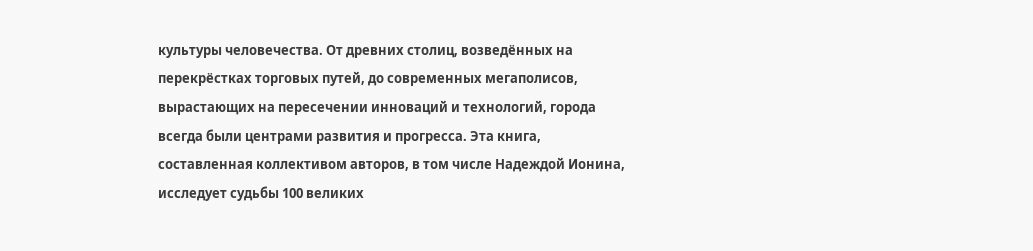культуры человечества. От древних столиц, возведённых на перекрёстках торговых путей, до современных мегаполисов, вырастающих на пересечении инноваций и технологий, города всегда были центрами развития и прогресса. Эта книга, составленная коллективом авторов, в том числе Надеждой Ионина, исследует судьбы 100 великих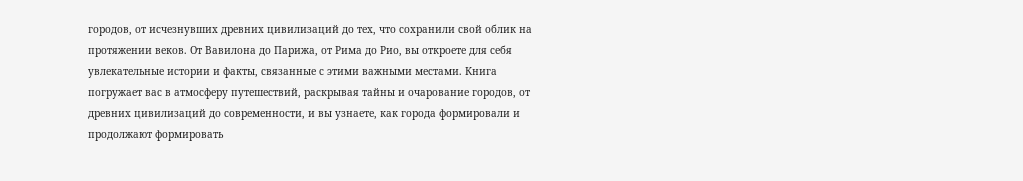городов, от исчезнувших древних цивилизаций до тех, что сохранили свой облик на протяжении веков. От Вавилона до Парижа, от Рима до Рио, вы откроете для себя увлекательные истории и факты, связанные с этими важными местами. Книга погружает вас в атмосферу путешествий, раскрывая тайны и очарование городов, от древних цивилизаций до современности, и вы узнаете, как города формировали и продолжают формировать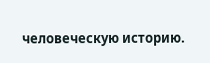человеческую историю.